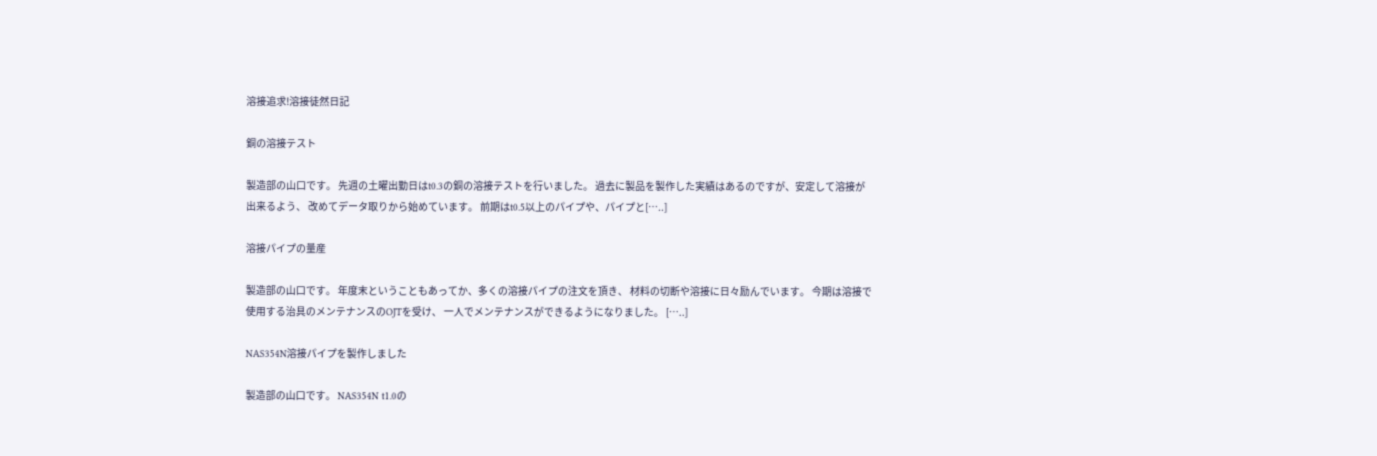溶接追求!溶接徒然日記

銅の溶接テスト

製造部の山口です。 先週の土曜出勤日はt0.3の銅の溶接テストを行いました。 過去に製品を製作した実績はあるのですが、安定して溶接が出来るよう、 改めてデータ取りから始めています。 前期はt0.5以上のパイプや、パイプと[…..]

溶接パイプの量産

製造部の山口です。 年度末ということもあってか、多くの溶接パイプの注文を頂き、 材料の切断や溶接に日々励んでいます。 今期は溶接で使用する治具のメンテナンスのOJTを受け、 一人でメンテナンスができるようになりました。 […..]

NAS354N溶接パイプを製作しました

製造部の山口です。 NAS354N t1.0の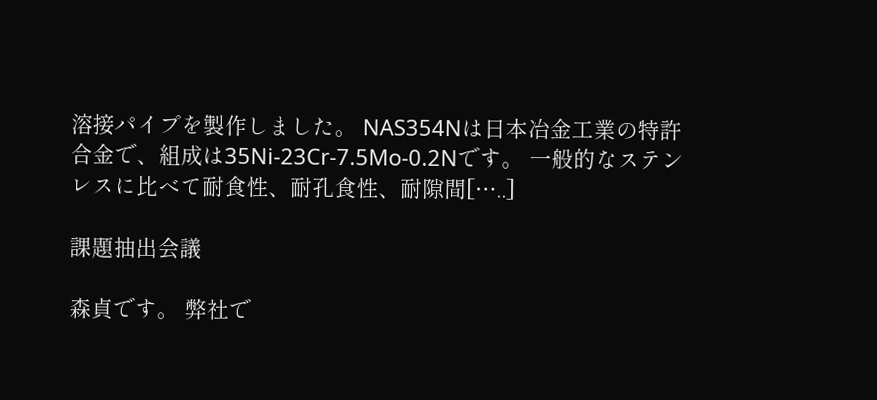溶接パイプを製作しました。 NAS354Nは日本冶金工業の特許合金で、組成は35Ni-23Cr-7.5Mo-0.2Nです。 一般的なステンレスに比べて耐食性、耐孔食性、耐隙間[…..]

課題抽出会議

森貞です。 弊社で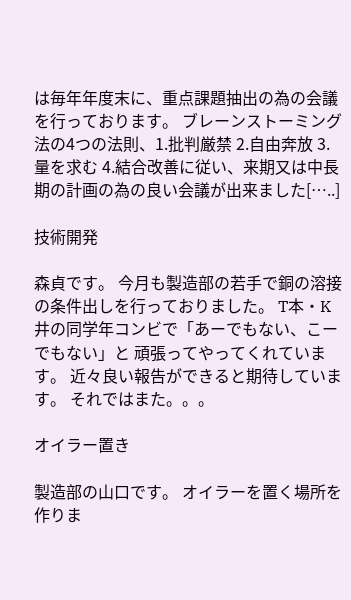は毎年年度末に、重点課題抽出の為の会議を行っております。 ブレーンストーミング法の4つの法則、1.批判厳禁 2.自由奔放 3.量を求む 4.結合改善に従い、来期又は中長期の計画の為の良い会議が出来ました[…..]

技術開発

森貞です。 今月も製造部の若手で銅の溶接の条件出しを行っておりました。 T本・K井の同学年コンビで「あーでもない、こーでもない」と 頑張ってやってくれています。 近々良い報告ができると期待しています。 それではまた。。。

オイラー置き

製造部の山口です。 オイラーを置く場所を作りま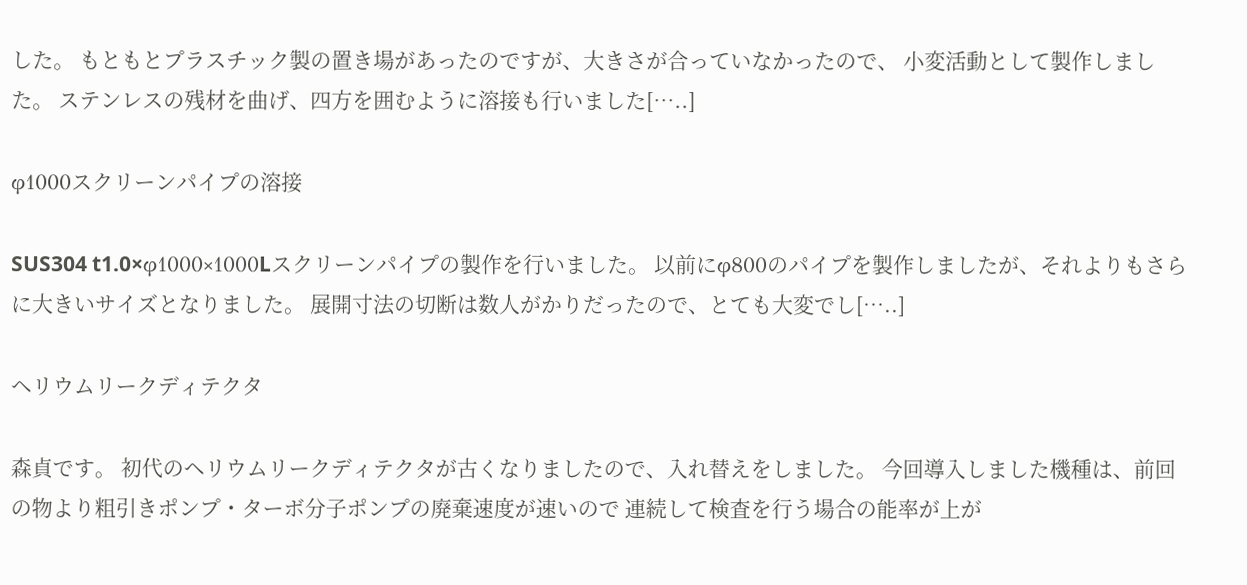した。 もともとプラスチック製の置き場があったのですが、大きさが合っていなかったので、 小変活動として製作しました。 ステンレスの残材を曲げ、四方を囲むように溶接も行いました[…..]

φ1000スクリーンパイプの溶接

SUS304 t1.0×φ1000×1000Lスクリーンパイプの製作を行いました。 以前にφ800のパイプを製作しましたが、それよりもさらに大きいサイズとなりました。 展開寸法の切断は数人がかりだったので、とても大変でし[…..]

ヘリウムリークディテクタ

森貞です。 初代のヘリウムリークディテクタが古くなりましたので、入れ替えをしました。 今回導入しました機種は、前回の物より粗引きポンプ・ターボ分子ポンプの廃棄速度が速いので 連続して検査を行う場合の能率が上が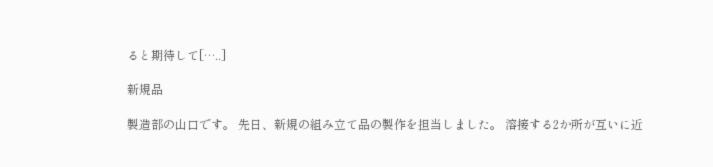ると期待して[…..]

新規品

製造部の山口です。 先日、新規の組み立て品の製作を担当しました。 溶接する2か所が互いに近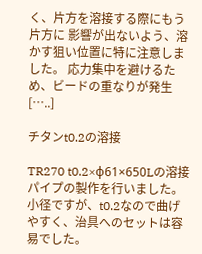く、片方を溶接する際にもう片方に 影響が出ないよう、溶かす狙い位置に特に注意しました。 応力集中を避けるため、ビードの重なりが発生[…..]

チタンt0.2の溶接

TR270 t0.2×φ61×650Lの溶接パイプの製作を行いました。 小径ですが、t0.2なので曲げやすく、治具へのセットは容易でした。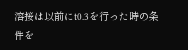溶接は以前にt0.3を行った時の条件を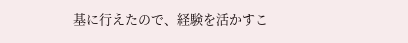基に行えたので、経験を活かすこ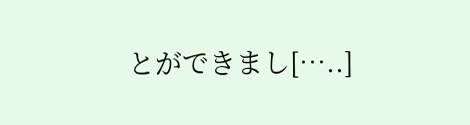とができまし[…..]